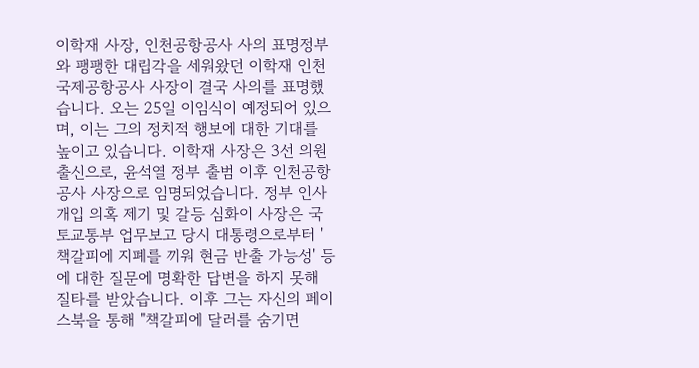이학재 사장, 인천공항공사 사의 표명정부와 팽팽한 대립각을 세워왔던 이학재 인천국제공항공사 사장이 결국 사의를 표명했습니다. 오는 25일 이임식이 예정되어 있으며, 이는 그의 정치적 행보에 대한 기대를 높이고 있습니다. 이학재 사장은 3선 의원 출신으로, 윤석열 정부 출범 이후 인천공항공사 사장으로 임명되었습니다. 정부 인사 개입 의혹 제기 및 갈등 심화이 사장은 국토교통부 업무보고 당시 대통령으로부터 '책갈피에 지폐를 끼워 현금 반출 가능성' 등에 대한 질문에 명확한 답변을 하지 못해 질타를 받았습니다. 이후 그는 자신의 페이스북을 통해 "책갈피에 달러를 숨기면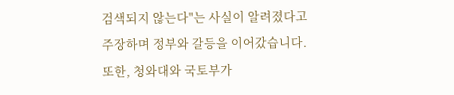검색되지 않는다"는 사실이 알려졌다고 주장하며 정부와 갈등을 이어갔습니다. 또한, 청와대와 국토부가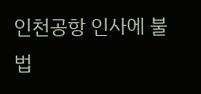인천공항 인사에 불법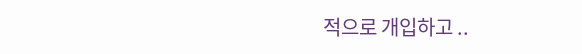적으로 개입하고 ..